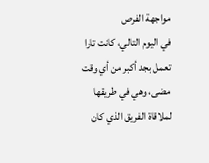مواجهة الفرص
في اليوم التالي، كانت تارا تعمل بجد أكبر من أي وقت مضى، وهي في طريقها لملاقاة الفريق الذي كان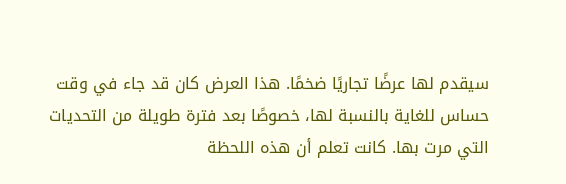سيقدم لها عرضًا تجاريًا ضخمًا. هذا العرض كان قد جاء في وقت حساس للغاية بالنسبة لها، خصوصًا بعد فترة طويلة من التحديات التي مرت بها. كانت تعلم أن هذه اللحظة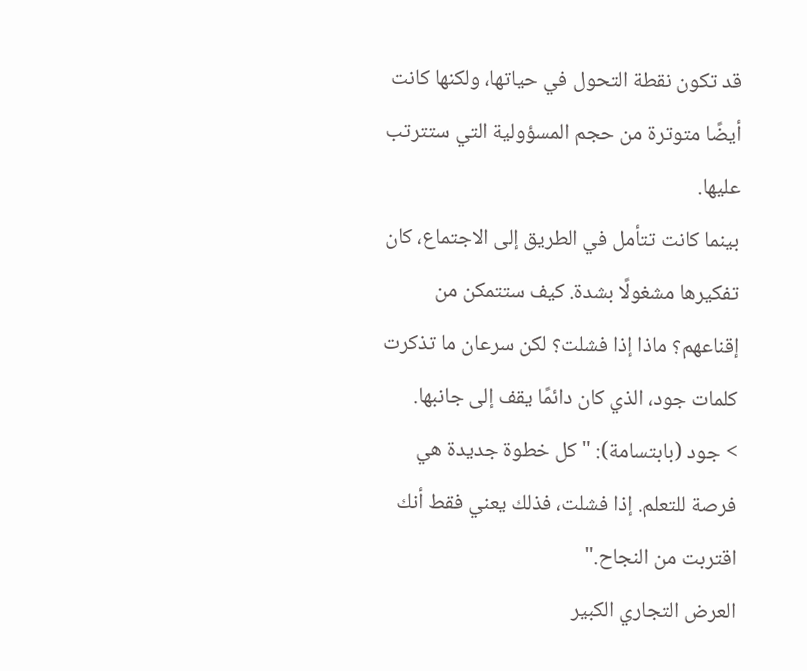قد تكون نقطة التحول في حياتها، ولكنها كانت أيضًا متوترة من حجم المسؤولية التي ستترتب عليها.
بينما كانت تتأمل في الطريق إلى الاجتماع، كان تفكيرها مشغولًا بشدة. كيف ستتمكن من إقناعهم؟ ماذا إذا فشلت؟ لكن سرعان ما تذكرت كلمات جود، الذي كان دائمًا يقف إلى جانبها.
> جود (بابتسامة): "كل خطوة جديدة هي فرصة للتعلم. إذا فشلت، فذلك يعني فقط أنك اقتربت من النجاح."
العرض التجاري الكبير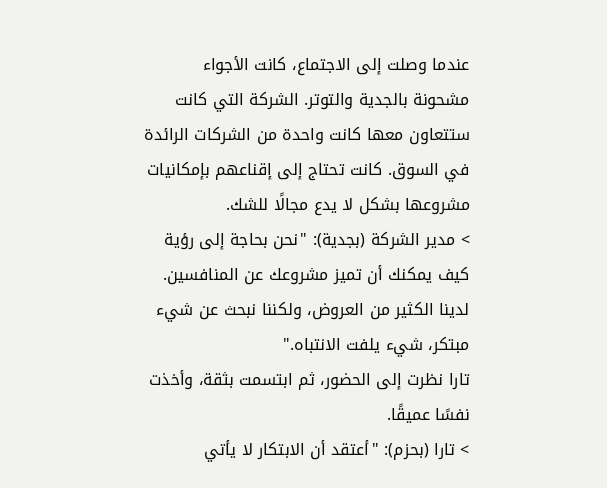عندما وصلت إلى الاجتماع، كانت الأجواء مشحونة بالجدية والتوتر. الشركة التي كانت ستتعاون معها كانت واحدة من الشركات الرائدة في السوق. كانت تحتاج إلى إقناعهم بإمكانيات مشروعها بشكل لا يدع مجالًا للشك.
> مدير الشركة (بجدية): "نحن بحاجة إلى رؤية كيف يمكنك أن تميز مشروعك عن المنافسين. لدينا الكثير من العروض، ولكننا نبحث عن شيء مبتكر، شيء يلفت الانتباه."
تارا نظرت إلى الحضور، ثم ابتسمت بثقة، وأخذت نفسًا عميقًا.
> تارا (بحزم): "أعتقد أن الابتكار لا يأتي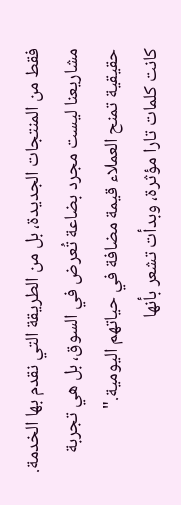فقط من المنتجات الجديدة، بل من الطريقة التي نقدم بها الخدمة. مشاريعنا ليست مجرد بضاعة تُعرض في السوق، بل هي تجربة حقيقية تمنح العملاء قيمة مضافة في حياتهم اليومية."
كانت كلمات تارا مؤثرة، وبدأت تشعر بأنها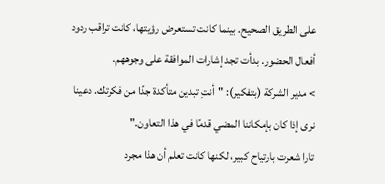على الطريق الصحيح. بينما كانت تستعرض رؤيتها، كانت تراقب ردود أفعال الحضور. بدأت تجد إشارات الموافقة على وجوههم.
> مدير الشركة (بتفكير): "أنتِ تبدين متأكدة جدًا من فكرتك. دعينا نرى إذا كان بإمكاننا المضي قدمًا في هذا التعاون."
تارا شعرت بارتياح كبير، لكنها كانت تعلم أن هذا مجرد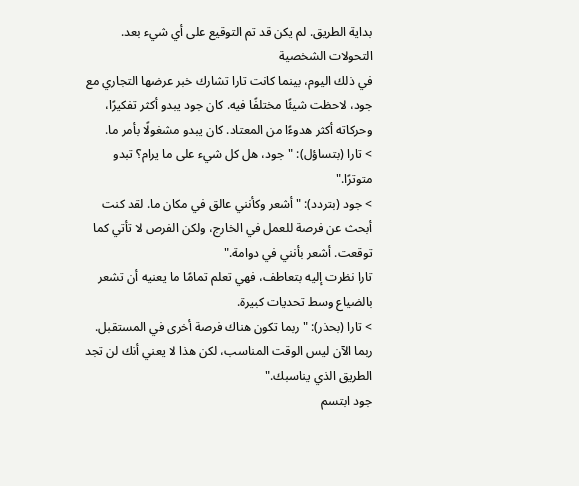بداية الطريق. لم يكن قد تم التوقيع على أي شيء بعد.
التحولات الشخصية
في ذلك اليوم، بينما كانت تارا تشارك خبر عرضها التجاري مع جود، لاحظت شيئًا مختلفًا فيه. كان جود يبدو أكثر تفكيرًا، وحركاته أكثر هدوءًا من المعتاد. كان يبدو مشغولًا بأمر ما.
> تارا (بتساؤل): "جود، هل كل شيء على ما يرام؟ تبدو متوترًا."
> جود (بتردد): "أشعر وكأنني عالق في مكان ما. لقد كنت أبحث عن فرصة للعمل في الخارج، ولكن الفرص لا تأتي كما توقعت. أشعر بأنني في دوامة."
تارا نظرت إليه بتعاطف، فهي تعلم تمامًا ما يعنيه أن تشعر بالضياع وسط تحديات كبيرة.
> تارا (بحذر): "ربما تكون هناك فرصة أخرى في المستقبل. ربما الآن ليس الوقت المناسب، لكن هذا لا يعني أنك لن تجد الطريق الذي يناسبك."
جود ابتسم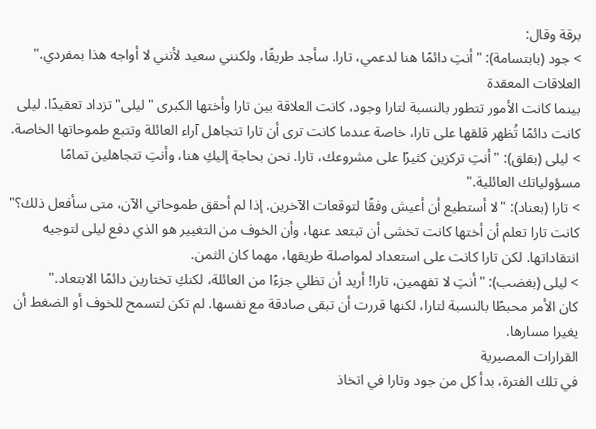برقة وقال:
> جود (بابتسامة): "أنتِ دائمًا هنا لدعمي، تارا. سأجد طريقًا، ولكنني سعيد لأنني لا أواجه هذا بمفردي."
العلاقات المعقدة
بينما كانت الأمور تتطور بالنسبة لتارا وجود، كانت العلاقة بين تارا وأختها الكبرى "ليلى" تزداد تعقيدًا. ليلى كانت دائمًا تُظهر قلقها على تارا، خاصة عندما كانت ترى أن تارا تتجاهل آراء العائلة وتتبع طموحاتها الخاصة.
> ليلى (بقلق): "أنتِ تركزين كثيرًا على مشروعك، تارا. نحن بحاجة إليكِ هنا، وأنتِ تتجاهلين تمامًا مسؤولياتك العائلية."
> تارا (بعناد): "لا أستطيع أن أعيش وفقًا لتوقعات الآخرين. إذا لم أحقق طموحاتي الآن، متى سأفعل ذلك؟"
كانت تارا تعلم أن أختها كانت تخشى أن تبتعد عنها، وأن الخوف من التغيير هو الذي دفع ليلى لتوجيه انتقاداتها. لكن تارا كانت على استعداد لمواصلة طريقها، مهما كان الثمن.
> ليلى (بغضب): "أنتِ لا تفهمين، تارا! أريد أن تظلي جزءًا من العائلة، لكنكِ تختارين دائمًا الابتعاد."
كان الأمر محبطًا بالنسبة لتارا، لكنها قررت أن تبقى صادقة مع نفسها. لم تكن لتسمح للخوف أو الضغط أن يغيرا مسارها.
القرارات المصيرية
في تلك الفترة، بدأ كل من جود وتارا في اتخاذ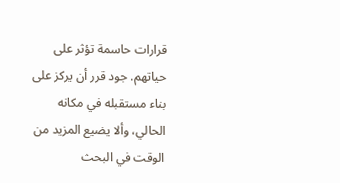قرارات حاسمة تؤثر على حياتهم. جود قرر أن يركز على بناء مستقبله في مكانه الحالي، وألا يضيع المزيد من الوقت في البحث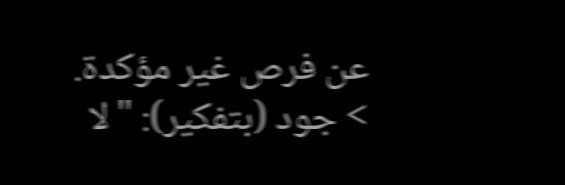عن فرص غير مؤكدة.
> جود (بتفكير): "لا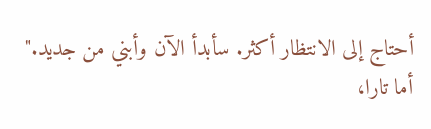أحتاج إلى الانتظار أكثر. سأبدأ الآن وأبني من جديد."
أما تارا،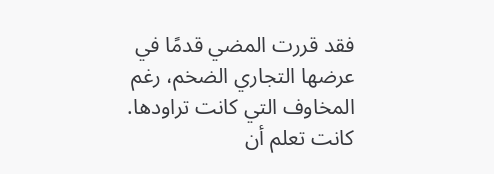فقد قررت المضي قدمًا في عرضها التجاري الضخم، رغم المخاوف التي كانت تراودها. كانت تعلم أن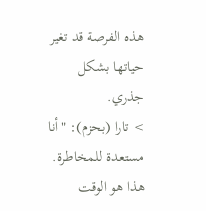هذه الفرصة قد تغير حياتها بشكل جذري.
> تارا (بحزم): "أنا مستعدة للمخاطرة. هذا هو الوقت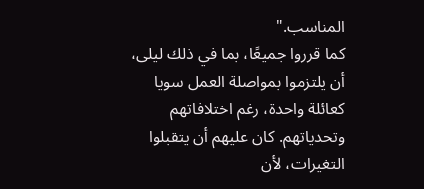المناسب."
كما قرروا جميعًا، بما في ذلك ليلى، أن يلتزموا بمواصلة العمل سويا كعائلة واحدة، رغم اختلافاتهم وتحدياتهم. كان عليهم أن يتقبلوا التغيرات، لأن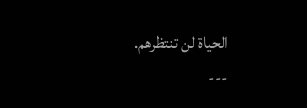الحياة لن تنتظرهم.
---